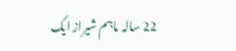22 سالہ ماہم شیراز ایک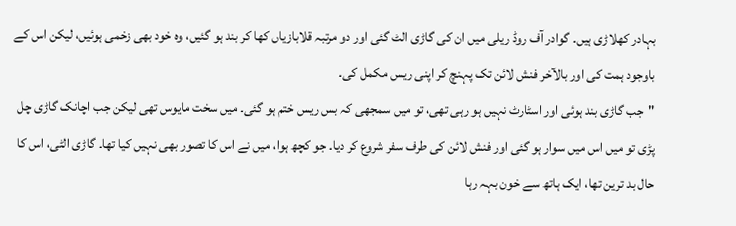بہادر کھلاڑی ہیں۔ گوادر آف روڈ ریلی میں ان کی گاڑی الٹ گئی اور دو مرتبہ قلابازیاں کھا کر بند ہو گئیں، وہ خود بھی زخمی ہوئیں، لیکن اس کے باوجود ہمت کی اور بالآخر فنش لائن تک پہنچ کر اپنی ریس مکمل کی۔
"جب گاڑی بند ہوئی اور اسٹارٹ نہیں ہو رہی تھی، تو میں سمجھی کہ بس ریس ختم ہو گئی۔ میں سخت مایوس تھی لیکن جب اچانک گاڑی چل پڑی تو میں اس میں سوار ہو گئی اور فنش لائن کی طرف سفر شروع کر دیا۔ جو کچھ ہوا، میں نے اس کا تصور بھی نہیں کیا تھا۔ گاڑی الٹی، اس کا حال بد ترین تھا، ایک ہاتھ سے خون بہہ رہا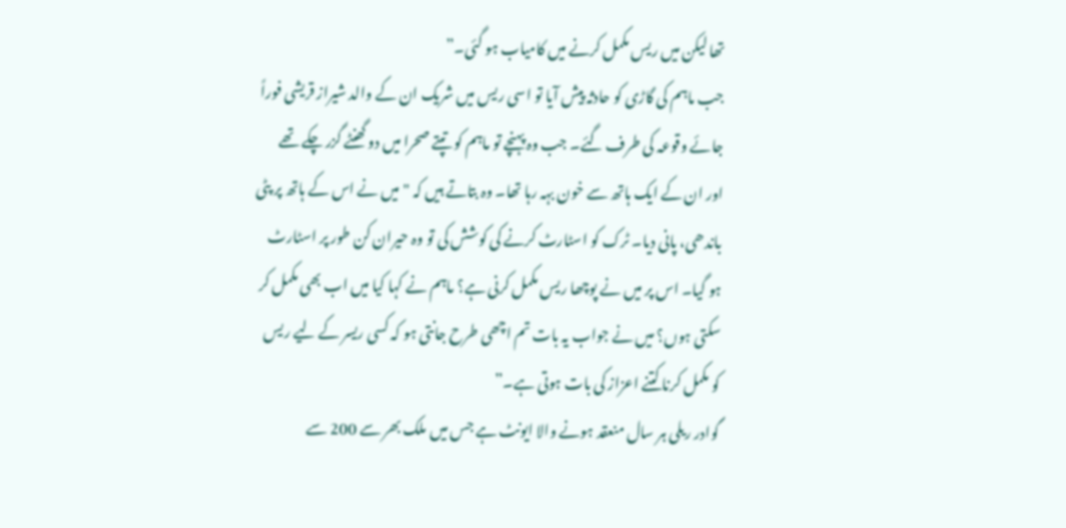تھا لیکن میں ریس مکمل کرنے میں کامیاب ہو گئی۔”
جب ماہم کی گاڑی کو حادثہ پیش آیا تو اسی ریس میں شریک ان کے والد شیراز قریشی فوراً جائے وقوعہ کی طرف گئے۔ جب وہ پہنچے تو ماہم کو تپتے صحرا میں دو گھنٹے گزر چکے تھے اور ان کے ایک ہاتھ سے خون بہہ رہا تھا۔ وہ بتاتے ہیں کہ "میں نے اس کے ہاتھ پر پٹی باندھی، پانی دیا۔ ٹرک کو اسٹارٹ کرنے کی کوشش کی تو وہ حیران کن طور پر اسٹارٹ ہو گیا۔ اس پر میں نے پوچھا ریس مکمل کرنی ہے؟ ماہم نے کہا کیا میں اب بھی مکمل کر سکتی ہوں؟ میں نے جواب یہ بات تم اچھی طرح جانتی ہو کہ کسی ریسر کے لیے ریس کو مکمل کرنا کتنے اعزاز کی بات ہوتی ہے۔”
گوادر ریلی ہر سال منعقد ہونے والا ایونٹ ہے جس میں ملک بھر سے 200 سے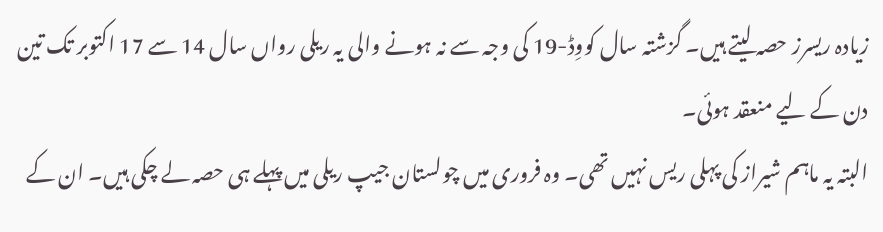زیادہ ریسرز حصہ لیتے ہیں۔ گزشتہ سال کووِڈ-19 کی وجہ سے نہ ہونے والی یہ ریلی رواں سال 14 سے 17 اکتوبر تک تین دن کے لیے منعقد ہوئی۔
البتہ یہ ماہم شیراز کی پہلی ریس نہیں تھی۔ وہ فروری میں چولستان جیپ ریلی میں پہلے ہی حصہ لے چکی ہیں۔ ان کے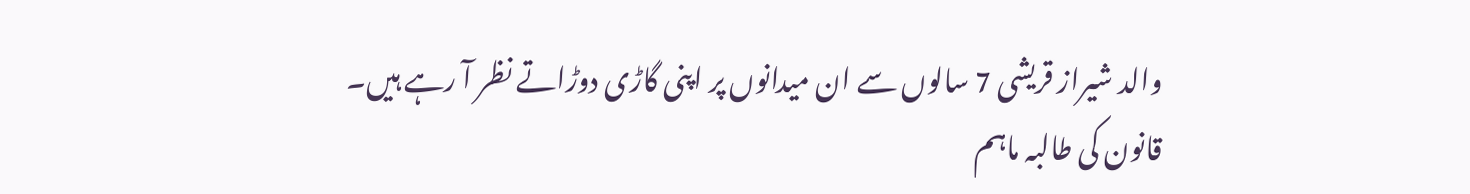والد شیراز قریشی 7 سالوں سے ان میدانوں پر اپنی گاڑی دوڑاتے نظر آ رہے ہیں۔
قانون کی طالبہ ماہم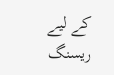کے لیے ریسنگ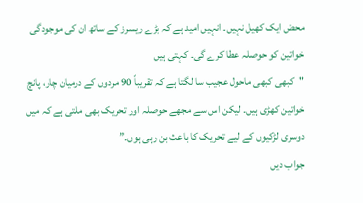محض ایک کھیل نہیں۔ انہیں امید ہے کہ بڑے ریسرز کے ساتھ ان کی موجودگی خواتین کو حوصلہ عطا کرے گی۔ کہتی ہیں
"کبھی کبھی ماحول عجیب سا لگتا ہے کہ تقریباً 90 مردوں کے درمیان چار، پانچ خواتین کھڑی ہیں۔ لیکن اس سے مجھے حوصلہ اور تحریک بھی ملتی ہے کہ میں دوسری لڑکیوں کے لیے تحریک کا باعث بن رہی ہوں۔”
جواب دیں